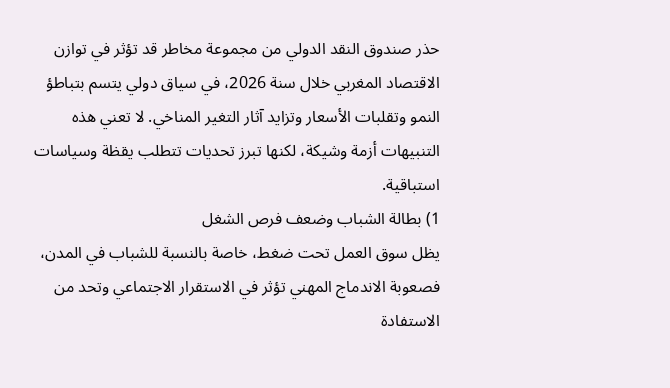حذر صندوق النقد الدولي من مجموعة مخاطر قد تؤثر في توازن الاقتصاد المغربي خلال سنة 2026، في سياق دولي يتسم بتباطؤ النمو وتقلبات الأسعار وتزايد آثار التغير المناخي. لا تعني هذه التنبيهات أزمة وشيكة، لكنها تبرز تحديات تتطلب يقظة وسياسات استباقية.
1) بطالة الشباب وضعف فرص الشغل
يظل سوق العمل تحت ضغط، خاصة بالنسبة للشباب في المدن، فصعوبة الاندماج المهني تؤثر في الاستقرار الاجتماعي وتحد من الاستفادة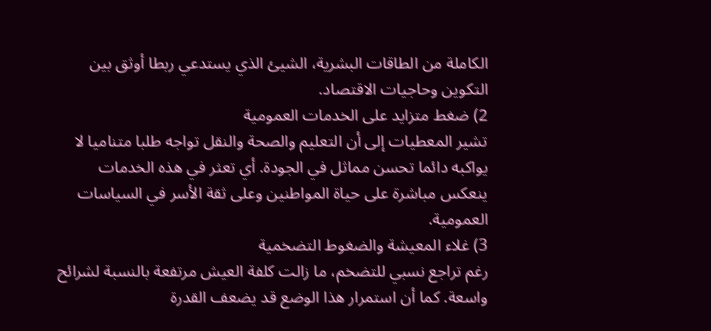الكاملة من الطاقات البشرية، الشيئ الذي يستدعي ربطا أوثق بين التكوين وحاجيات الاقتصاد.
2) ضغط متزايد على الخدمات العمومية
تشير المعطيات إلى أن التعليم والصحة والنقل تواجه طلبا متناميا لا يواكبه دائما تحسن مماثل في الجودة. أي تعثر في هذه الخدمات ينعكس مباشرة على حياة المواطنين وعلى ثقة الأسر في السياسات العمومية.
3) غلاء المعيشة والضغوط التضخمية
رغم تراجع نسبي للتضخم، ما زالت كلفة العيش مرتفعة بالنسبة لشرائح واسعة. كما أن استمرار هذا الوضع قد يضعف القدرة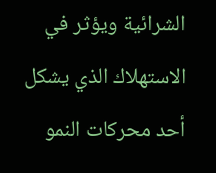الشرائية ويؤثر في الاستهلاك الذي يشكل أحد محركات النمو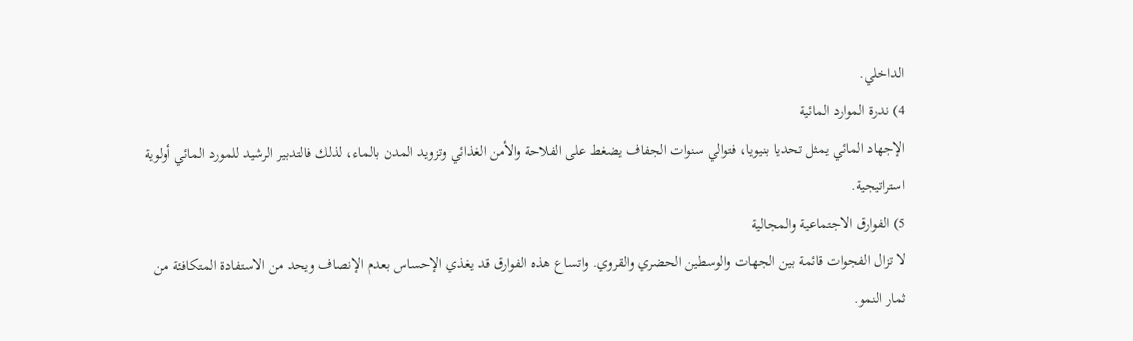الداخلي.
4) ندرة الموارد المائية
الإجهاد المائي يمثل تحديا بنيويا، فتوالي سنوات الجفاف يضغط على الفلاحة والأمن الغذائي وتزويد المدن بالماء، لذلك فالتدبير الرشيد للمورد المائي أولوية استراتيجية.
5) الفوارق الاجتماعية والمجالية
لا تزال الفجوات قائمة بين الجهات والوسطين الحضري والقروي. واتساع هذه الفوارق قد يغذي الإحساس بعدم الإنصاف ويحد من الاستفادة المتكافئة من ثمار النمو.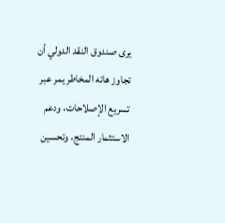يرى صندوق النقد الدولي أن تجاوز هاته المخاطر يمر عبر تسريع الإصلاحات، ودعم الاستثمار المنتج، وتحسين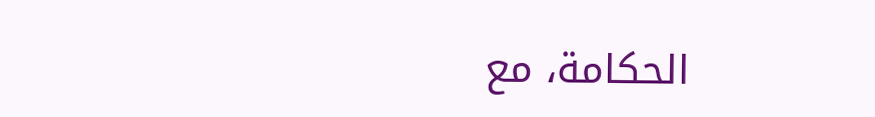الحكامة، مع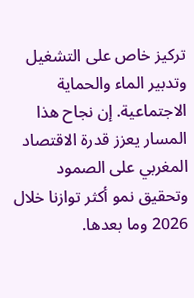تركيز خاص على التشغيل وتدبير الماء والحماية الاجتماعية. إن نجاح هذا المسار يعزز قدرة الاقتصاد المغربي على الصمود وتحقيق نمو أكثر توازنا خلال 2026 وما بعدها.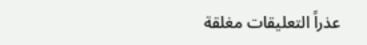عذراً التعليقات مغلقة